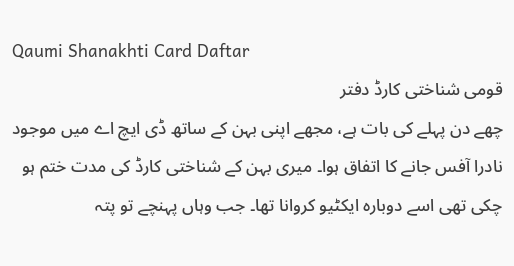Qaumi Shanakhti Card Daftar
قومی شناختی کارڈ دفتر
چھے دن پہلے کی بات ہے، مجھے اپنی بہن کے ساتھ ڈی ایچ اے میں موجود نادرا آفس جانے کا اتفاق ہوا۔ میری بہن کے شناختی کارڈ کی مدت ختم ہو چکی تھی اسے دوبارہ ایکٹیو کروانا تھا۔ جب وہاں پہنچے تو پتہ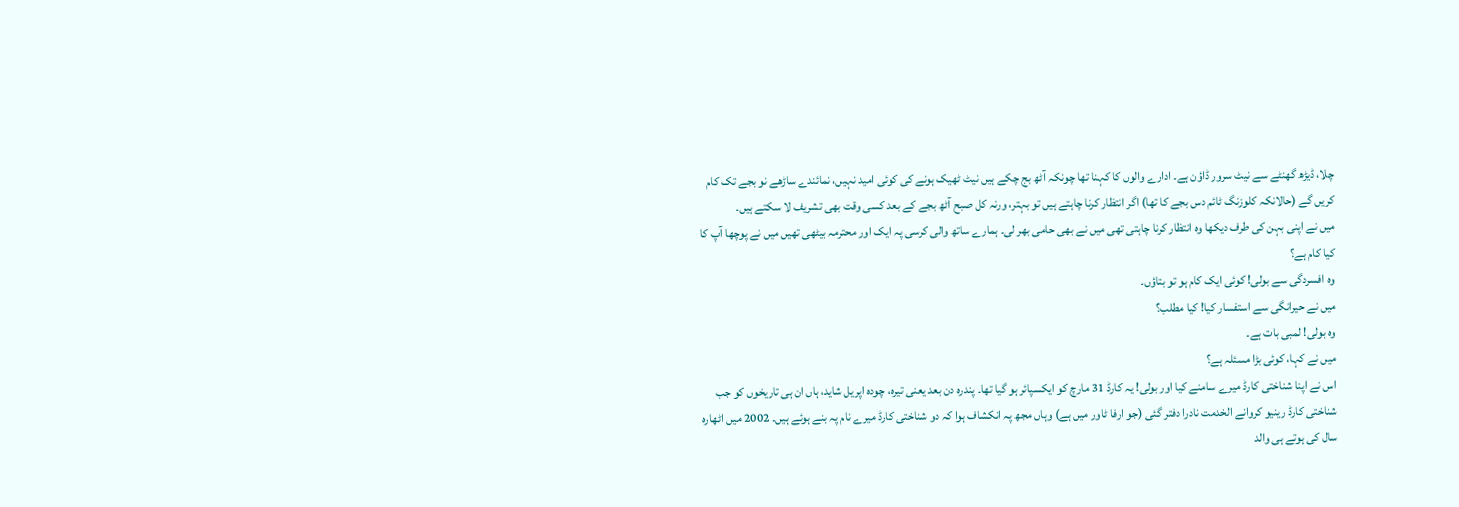چلا، ڈیڑھ گھنٹے سے نیٹ سرور ڈاؤن ہے۔ ادارے والوں کا کہنا تھا چونکہ آٹھ بج چکے ہیں نیٹ ٹھیک ہونے کی کوئی امید نہیں، نمائندے ساڑھے نو بجے تک کام کریں گے (حالانکہ کلوزنگ ٹائم دس بجے کا تھا) اگر انتظار کرنا چاہتے ہیں تو بہتر، ورنہ کل صبح آٹھ بجے کے بعد کسی وقت بھی تشریف لا سکتے ہیں۔
میں نے اپنی بہن کی طرف دیکھا وہ انتظار کرنا چاہتی تھی میں نے بھی حامی بھر لی۔ ہمارے ساتھ والی کرسی پہ ایک اور محترمہ بیٹھی تھیں میں نے پوچھا آپ کا کیا کام ہے؟
وہ افسردگی سے بولی! کوئی ایک کام ہو تو بتاؤں۔
میں نے حیرانگی سے استفسار کیا! کیا مطلب؟
وہ بولی! لمبی بات ہے۔
میں نے کہا، کوئی بڑا مسئلہ ہے؟
اس نے اپنا شناختی کارڈ میرے سامنے کیا اور بولی! یہ کارڈ 31 مارچ کو ایکسپائر ہو گیا تھا۔ پندرہ دن بعد یعنی تیرہ، چودہ اپریل شاید، ہاں ان ہی تاریخوں کو جب شناختی کارڈ رینیو کروانے الخدمت نادرا دفتر گئی (جو ارفا ٹاور میں ہے) وہاں مجھ پہ انکشاف ہوا کہ دو شناختی کارڈ میرے نام پہ بنے ہوئے ہیں۔ 2002 میں اٹھارہ سال کی ہوتے ہی والد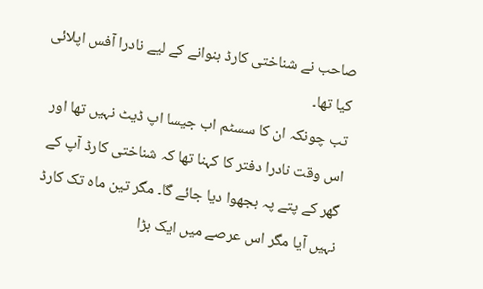صاحب نے شناختی کارڈ بنوانے کے لیے نادرا آفس اپلائی کیا تھا۔
تب چونکہ ان کا سسٹم اب جیسا اپ ڈیٹ نہیں تھا اور اس وقت نادرا دفتر کا کہنا تھا کہ شناختی کارڈ آپ کے گھر کے پتے پہ بجھوا دیا جائے گا۔ مگر تین ماہ تک کارڈ نہیں آیا مگر اس عرصے میں ایک بڑا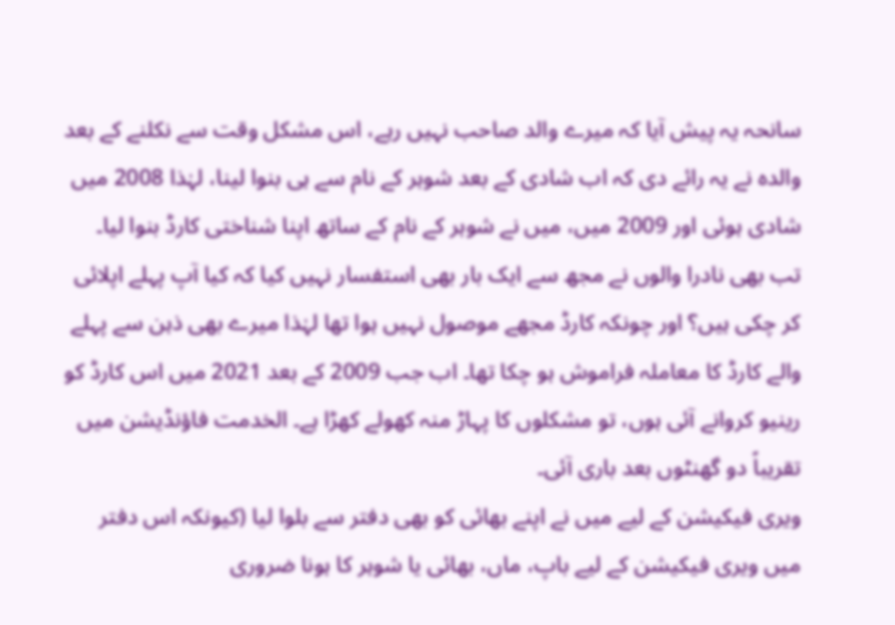سانحہ یہ پیش آیا کہ میرے والد صاحب نہیں رہے، اس مشکل وقت سے نکلنے کے بعد والدہ نے یہ رائے دی کہ اب شادی کے بعد شوہر کے نام سے ہی بنوا لینا، لہٰذا 2008 میں شادی ہوئی اور 2009 میں، میں نے شوہر کے نام کے ساتھ اپنا شناختی کارڈ بنوا لیا۔
تب بھی نادرا والوں نے مجھ سے ایک بار بھی استفسار نہیں کیا کہ کیا آپ پہلے اپلائی کر چکی ہیں؟ اور چونکہ کارڈ مجھے موصول نہیں ہوا تھا لہٰذا میرے بھی ذہن سے پہلے والے کارڈ کا معاملہ فراموش ہو چکا تھا۔ اب جب 2009 کے بعد 2021 میں اس کارڈ کو رینیو کروانے آئی ہوں، تو مشکلوں کا پہاڑ منہ کھولے کھڑا ہے۔ الخدمت فاؤنڈیشن میں تقریباً دو گھنٹوں بعد باری آئی۔
ویری فیکیشن کے لیے میں نے اپنے بھائی کو بھی دفتر سے بلوا لیا (کیونکہ اس دفتر میں ویری فیکیشن کے لیے باپ، ماں، بھائی یا شوہر کا ہونا ضروری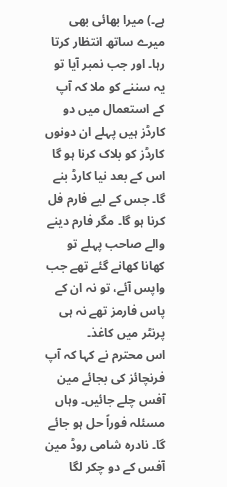ہے۔) میرا بھائی بھی میرے ساتھ انتظار کرتا رہا۔ اور جب نمبر آیا تو یہ سننے کو ملا کہ آپ کے استعمال میں دو کارڈز ہیں پہلے ان دونوں کارڈز کو بلاک کرنا ہو گا اس کے بعد نیا کارڈ بنے گا۔ جس کے لیے فارم فل کرنا ہو گا۔ مگر فارم دینے والے صاحب پہلے تو کھانا کھانے گئے تھے جب واپس آئے، تو نہ ان کے پاس فارمز تھے نہ ہی پرنٹر میں کاغذ۔
اس محترم نے کہا کہ آپ فرنچائز کی بجائے مین آفس چلے جائیں۔ وہاں مسئلہ فوراً حل ہو جائے گا۔ نادرہ شامی روڈ مین آفس کے دو چکر لگا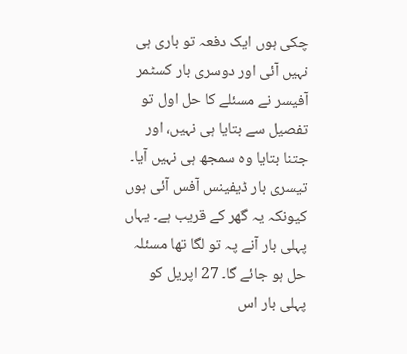چکی ہوں ایک دفعہ تو باری ہی نہیں آئی اور دوسری بار کسٹمر آفیسر نے مسئلے کا حل اول تو تفصیل سے بتایا ہی نہیں، اور جتنا بتایا وہ سمجھ ہی نہیں آیا۔ تیسری بار ڈیفینس آفس آئی ہوں کیونکہ یہ گھر کے قریب ہے۔ یہاں پہلی بار آنے پہ تو لگا تھا مسئلہ حل ہو جائے گا۔ 27 اپریل کو پہلی بار اس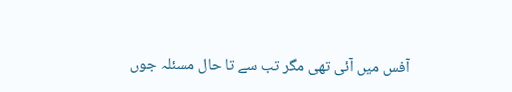آفس میں آئی تھی مگر تب سے تا حال مسئلہ جوں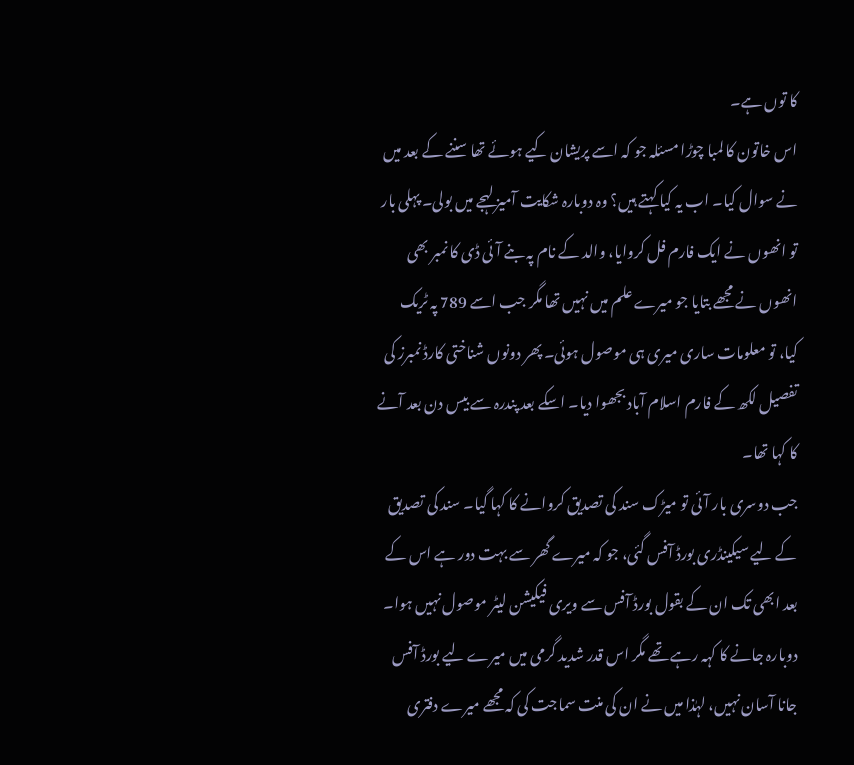کا توں ہے۔
اس خاتون کا لمبا چوڑا مسئلہ جو کہ اسے پریشان کیے ہوئے تھا سننے کے بعد میں نے سوال کیا۔ اب یہ کیا کہتے ہیں؟ وہ دوبارہ شکایت آمیز لہجے میں بولی۔ پہلی بار تو انھوں نے ایک فارم فل کروایا، والد کے نام پہ بنے آئی ڈی کا نمبر بھی انھوں نے مجھے بتایا جو میرے علم میں نہیں تھا مگر جب اسے 789 پہ ٹریک کیا، تو معلومات ساری میری ہی موصول ہوئی۔ پھر دونوں شناختی کارڈ نمبرز کی تفصیل لکھ کے فارم اسلام آباد بجھوا دیا۔ اسکے بعد پندرہ سے بیس دن بعد آنے کا کہا تھا۔
جب دوسری بار آئی تو میڑک سند کی تصدیق کروانے کا کہا گیا۔ سند کی تصدیق کے لیے سیکینڈری بورڈ آفس گئی، جو کہ میرے گھر سے بہت دور ہے اس کے بعد ابھی تک ان کے بقول بورڈ آفس سے ویری فیکیشن لیٹر موصول نہیں ہوا۔ دوبارہ جانے کا کہہ رہے تھے مگر اس قدر شدید گرمی میں میرے لیے بورڈ آفس جانا آسان نہیں، لہٰذا میں نے ان کی منت سماجت کی کہ مجھے میرے دفتری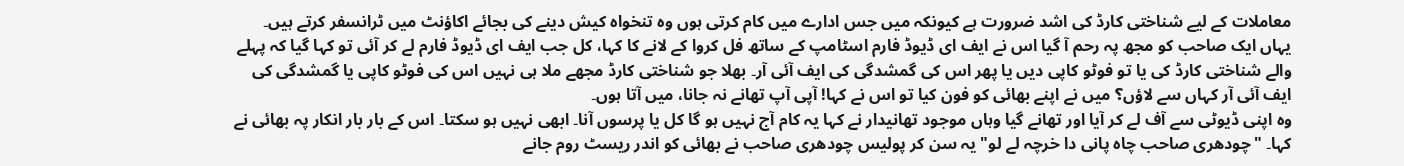معاملات کے لیے شناختی کارڈ کی اشد ضرورت ہے کیونکہ میں جس ادارے میں کام کرتی ہوں وہ تنخواہ کیش دینے کی بجائے اکاؤنٹ میں ٹرانسفر کرتے ہیں۔
یہاں ایک صاحب کو مجھ پہ رحم آ گیا اس نے ایف ای ڈیوڈ فارم اسٹامپ کے ساتھ فل کروا کے لانے کا کہا، کل جب ایف ای ڈیوڈ فارم لے کر آئی تو کہا گیا کہ پہلے والے شناختی کارڈ کی یا تو فوٹو کاپی دیں یا پھر اس کی گمشدگی کی ایف آئی آر۔ بھلا جو شناختی کارڈ مجھے ملا ہی نہیں اس کی فوٹو کاپی یا گمشدگی کی ایف آئی آر کہاں سے لاؤں؟ میں نے اپنے بھائی کو فون کیا تو اس نے کہا! آپی آپ تھانے نہ جانا، میں آتا ہوں۔
وہ اپنی ڈیوٹی سے آف لے کر آیا اور تھانے گیا وہاں موجود تھانیدار نے کہا یہ کام آج نہیں ہو گا کل یا پرسوں آنا۔ ابھی نہیں ہو سکتا۔ اس کے بار بار انکار پہ بھائی نے کہا۔ "چودھری صاحب چاہ پانی دا خرچہ لے لو" یہ سن کر پولیس چودھری صاحب نے بھائی کو اندر ریسٹ روم جانے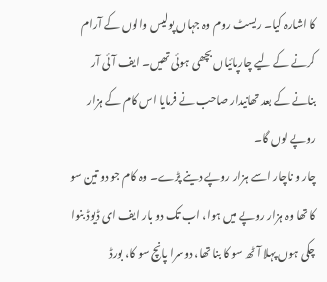کا اشارہ کیا۔ ریسٹ روم وہ جہاں پولیس والوں کے آرام کرنے کے لیے چارپائیاں بچھی ہوئی تھیں۔ ایف آئی آر بنانے کے بعد تھانیدار صاحب نے فرمایا اس کام کے ہزار روپے لوں گا۔
چار و ناچار اسے ہزار روپے دینے پڑے۔ وہ کام جو دو تین سو کا تھا وہ ہزار روپے میں ہوا، اب تک دو بار ایف ای ڈیوڈ بنوا چکی ہوں پہلا آٹھ سو کا بنا تھا، دوسرا پانچ سو کا، بورڈ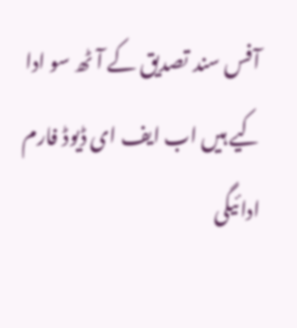آفس سند تصدیق کے آٹھ سو ادا کیے ہیں اب ایف ای ڈیوڈ فارم ادائیگی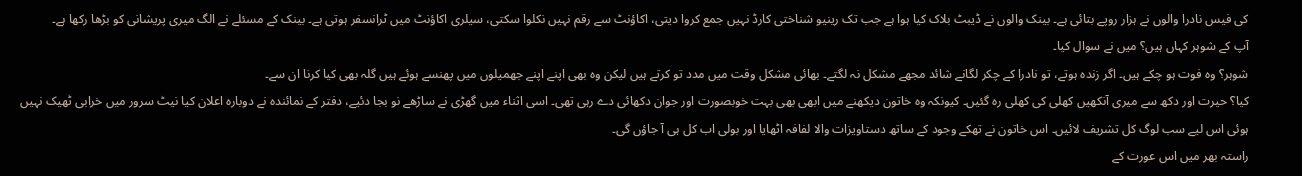کی فیس نادرا والوں نے ہزار روپے بتائی ہے۔ بینک والوں نے ڈیبٹ بلاک کیا ہوا ہے جب تک رینیو شناختی کارڈ نہیں جمع کروا دیتی، اکاؤنٹ سے رقم نہیں نکلوا سکتی، سیلری اکاؤنٹ میں ٹرانسفر ہوتی ہے۔ بینک کے مسئلے نے الگ میری پریشانی کو بڑھا رکھا ہے۔
آپ کے شوہر کہاں ہیں؟ میں نے سوال کیا۔
شوہر؟ وہ فوت ہو چکے ہیں۔ اگر زندہ ہوتے، تو نادرا کے چکر لگانے شائد مجھے مشکل نہ لگتے۔ بھائی مشکل وقت میں مدد تو کرتے ہیں لیکن وہ بھی اپنے اپنے جھمیلوں میں پھنسے ہوئے ہیں گلہ بھی کیا کرنا ان سے۔
کیا؟ حیرت اور دکھ سے میری آنکھیں کھلی کی کھلی رہ گئیں۔ کیونکہ وہ خاتون دیکھنے میں ابھی بھی بہت خوبصورت اور جوان دکھائی دے رہی تھی۔ اسی اثناء میں گھڑی نے ساڑھے نو بجا دئیے، دفتر کے نمائندہ نے دوبارہ اعلان کیا نیٹ سرور میں خرابی ٹھیک نہیں ہوئی اس لیے سب لوگ کل تشریف لائیں۔ اس خاتون نے تھکے وجود کے ساتھ دستاویزات والا لفافہ اٹھایا اور بولی اب کل ہی آ جاؤں گی۔
راستہ بھر میں اس عورت کے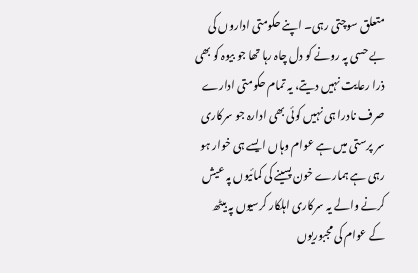متعلق سوچتی رہی۔ اپنے حکومتی اداروں کی بے حسی پہ رونے کو دل چاہ رہا تھا جو بیوہ کو بھی ذرا رعایت نہیں دیتے، یہ تمام حکومتی ادارے صرف نادرا ہی نہیں کوئی بھی ادارہ جو سرکاری سر پرستی میں ہے عوام وہاں ایسے ہی خوار ہو رہی ہے ہمارے خون پسینے کی کمائیوں پہ عیش کرنے والے یہ سرکاری اہلکار کرسیوں پہ بیٹھ کے عوام کی مجبوریوں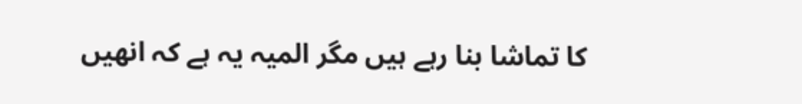کا تماشا بنا رہے ہیں مگر المیہ یہ ہے کہ انھیں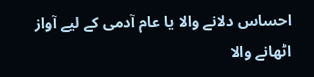احساس دلانے والا یا عام آدمی کے لیے آواز اٹھانے والا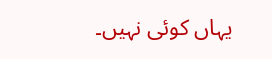یہاں کوئی نہیں۔